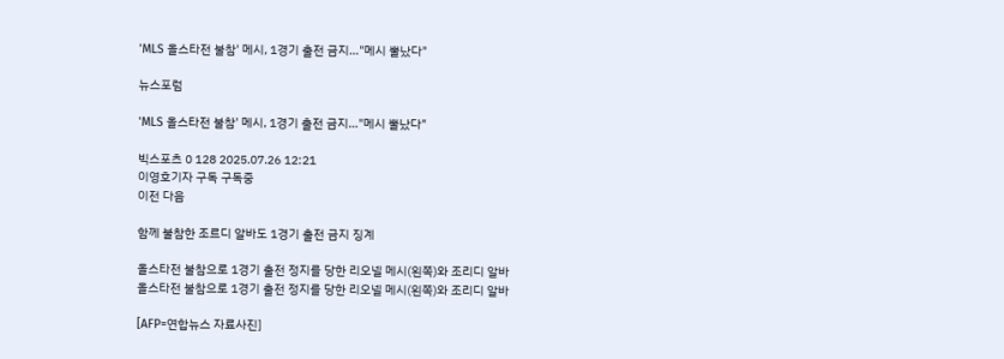'MLS 올스타전 불참' 메시, 1경기 출전 금지…"메시 뿔났다"

뉴스포럼

'MLS 올스타전 불참' 메시, 1경기 출전 금지…"메시 뿔났다"

빅스포츠 0 128 2025.07.26 12:21
이영호기자 구독 구독중
이전 다음

함께 불참한 조르디 알바도 1경기 출전 금지 징계

올스타전 불참으로 1경기 출전 정지를 당한 리오넬 메시(왼쪽)와 조리디 알바
올스타전 불참으로 1경기 출전 정지를 당한 리오넬 메시(왼쪽)와 조리디 알바

[AFP=연합뉴스 자료사진]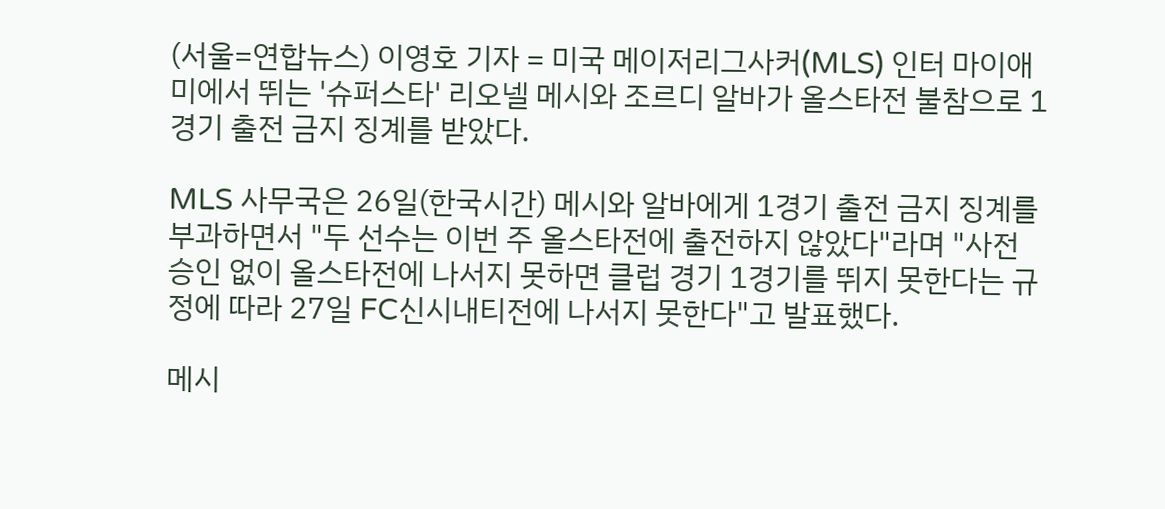(서울=연합뉴스) 이영호 기자 = 미국 메이저리그사커(MLS) 인터 마이애미에서 뛰는 '슈퍼스타' 리오넬 메시와 조르디 알바가 올스타전 불참으로 1경기 출전 금지 징계를 받았다.

MLS 사무국은 26일(한국시간) 메시와 알바에게 1경기 출전 금지 징계를 부과하면서 "두 선수는 이번 주 올스타전에 출전하지 않았다"라며 "사전 승인 없이 올스타전에 나서지 못하면 클럽 경기 1경기를 뛰지 못한다는 규정에 따라 27일 FC신시내티전에 나서지 못한다"고 발표했다.

메시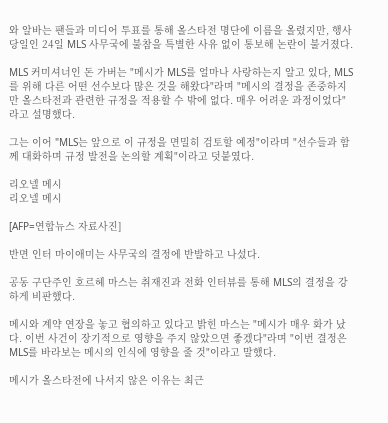와 알바는 팬들과 미디어 투표를 통해 올스타전 명단에 이름을 올렸지만, 행사 당일인 24일 MLS 사무국에 불참을 특별한 사유 없이 통보해 논란이 불거졌다.

MLS 커미셔너인 돈 가버는 "메시가 MLS를 얼마나 사랑하는지 알고 있다, MLS를 위해 다른 어떤 선수보다 많은 것을 해왔다"라며 "메시의 결정을 존중하지만 올스타전과 관련한 규정을 적용할 수 밖에 없다. 매우 어려운 과정이었다"라고 설명했다.

그는 이어 "MLS는 앞으로 이 규정을 면밀히 검토할 예정"이라며 "선수들과 함께 대화하며 규정 발전을 논의할 계획"이라고 덧붙였다.

리오넬 메시
리오넬 메시

[AFP=연합뉴스 자료사진]

반면 인터 마이애미는 사무국의 결정에 반발하고 나섰다.

공동 구단주인 호르헤 마스는 취재진과 전화 인터뷰를 통해 MLS의 결정을 강하게 비판했다.

메시와 계약 연장을 놓고 협의하고 있다고 밝힌 마스는 "메시가 매우 화가 났다. 이번 사건이 장기적으로 영향을 주지 않았으면 좋겠다"라며 "이번 결정은 MLS를 바라보는 메시의 인식에 영향을 줄 것"이라고 말했다.

메시가 올스타전에 나서지 않은 이유는 최근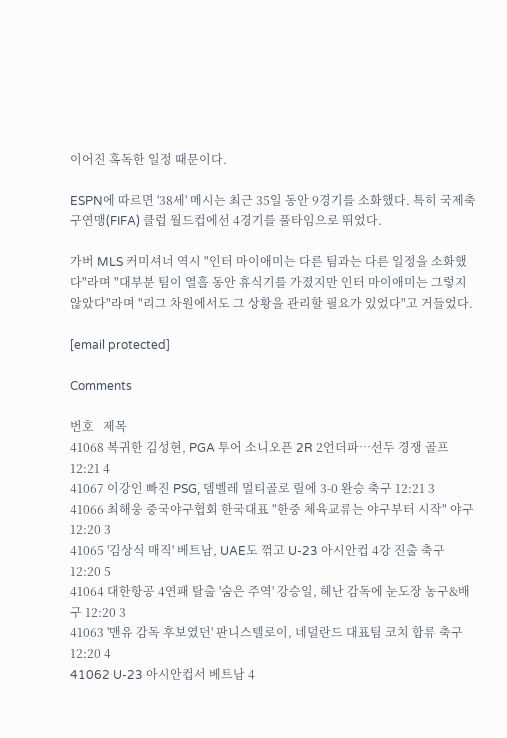이어진 혹독한 일정 때문이다.

ESPN에 따르면 '38세' 메시는 최근 35일 동안 9경기를 소화했다. 특히 국제축구연맹(FIFA) 클럽 월드컵에선 4경기를 풀타임으로 뛰었다.

가버 MLS 커미셔너 역시 "인터 마이애미는 다른 팀과는 다른 일정을 소화했다"라며 "대부분 팀이 열흘 동안 휴식기를 가졌지만 인터 마이애미는 그렇지 않았다"라며 "리그 차원에서도 그 상황을 관리할 필요가 있었다"고 거들었다.

[email protected]

Comments

번호   제목
41068 복귀한 김성현, PGA 투어 소니오픈 2R 2언더파…선두 경쟁 골프 12:21 4
41067 이강인 빠진 PSG, 뎀벨레 멀티골로 릴에 3-0 완승 축구 12:21 3
41066 최해웅 중국야구협회 한국대표 "한중 체육교류는 야구부터 시작" 야구 12:20 3
41065 '김상식 매직' 베트남, UAE도 꺾고 U-23 아시안컵 4강 진출 축구 12:20 5
41064 대한항공 4연패 탈출 '숨은 주역' 강승일, 헤난 감독에 눈도장 농구&배구 12:20 3
41063 '맨유 감독 후보였던' 판니스텔로이, 네덜란드 대표팀 코치 합류 축구 12:20 4
41062 U-23 아시안컵서 베트남 4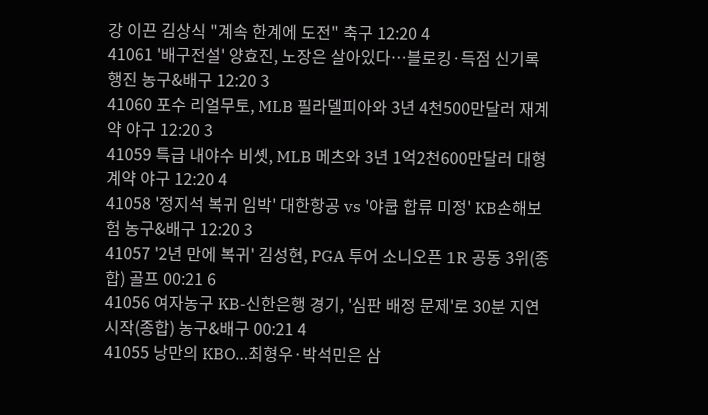강 이끈 김상식 "계속 한계에 도전" 축구 12:20 4
41061 '배구전설' 양효진, 노장은 살아있다…블로킹·득점 신기록 행진 농구&배구 12:20 3
41060 포수 리얼무토, MLB 필라델피아와 3년 4천500만달러 재계약 야구 12:20 3
41059 특급 내야수 비솃, MLB 메츠와 3년 1억2천600만달러 대형 계약 야구 12:20 4
41058 '정지석 복귀 임박' 대한항공 vs '야쿱 합류 미정' KB손해보험 농구&배구 12:20 3
41057 '2년 만에 복귀' 김성현, PGA 투어 소니오픈 1R 공동 3위(종합) 골프 00:21 6
41056 여자농구 KB-신한은행 경기, '심판 배정 문제'로 30분 지연 시작(종합) 농구&배구 00:21 4
41055 낭만의 KBO…최형우·박석민은 삼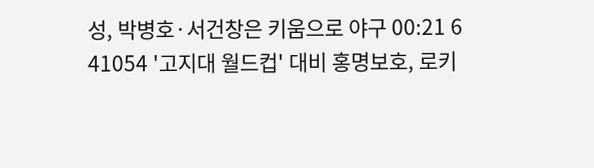성, 박병호·서건창은 키움으로 야구 00:21 6
41054 '고지대 월드컵' 대비 홍명보호, 로키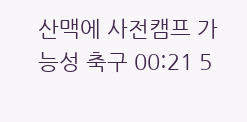산맥에 사전캠프 가능성 축구 00:21 5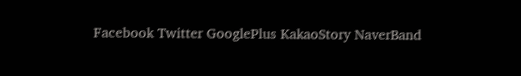Facebook Twitter GooglePlus KakaoStory NaverBand